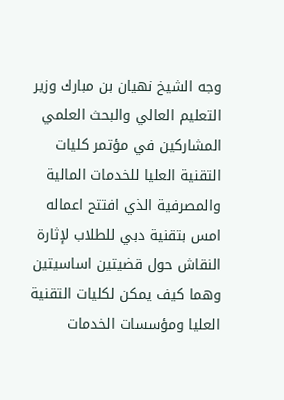وجه الشيخ نهيان بن مبارك وزير التعليم العالي والبحث العلمي المشاركين في مؤتمر كليات التقنية العليا للخدمات المالية والمصرفية الذي افتتح اعماله امس بتقنية دبي للطلاب لإثارة النقاش حول قضيتين اساسيتين وهما كيف يمكن لكليات التقنية العليا ومؤسسات الخدمات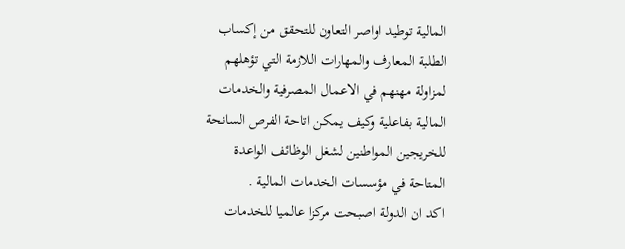المالية توطيد اواصر التعاون للتحقق من إكساب الطلبة المعارف والمهارات اللازمة التي تؤهلهم لمزاولة مهنهم في الاعمال المصرفية والخدمات المالية بفاعلية وكيف يمكن اتاحة الفرص السانحة للخريجين المواطنين لشغل الوظائف الواعدة المتاحة في مؤسسات الخدمات المالية .
اكد ان الدولة اصبحت مركزا عالميا للخدمات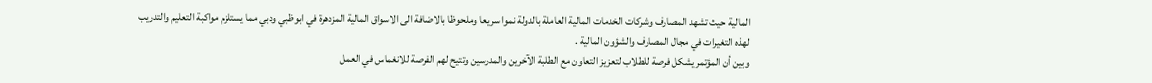المالية حيث تشهد المصارف وشركات الخدمات المالية العاملة بالدولة نموا سريعا وملحوظا بالاضافة الى الاسواق المالية المزدهرة في ابوظبي ودبي مما يستلزم مواكبة التعليم والتدريب لهذه التغيرات في مجال المصارف والشؤون المالية .
وبين أن المؤتمر يشكل فرصة للطلاب لتعزيز التعاون مع الطلبة الآخرين والمدرسين وتتيح لهم الفرصة للانغماس في العمل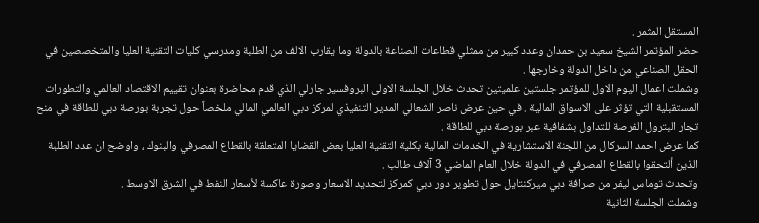المستقل المثمر .
حضر المؤتمر الشيخ سعيد بن حمدان وعدد كبير من ممثلي قطاعات الصناعة بالدولة وما يقارب الالف من الطلبة ومدرسي كليات التقنية العليا والمتخصصين في الحقل الصناعي من داخل الدولة وخارجها .
وشملت اعمال اليوم الاول للمؤتمر جلستين علميتين تحدث خلال الجلسة الاولى البروفسير جارلي الذي قدم محاضرة بعنوان تقييم الاقتصاد العالمي والتطورات المستقبلية التي تؤثر على الاسواق المالية . في حين عرض ناصر الشعالي المدير التنفيذي لمركز دبي العالمي المالي ملخصاً حول تجربة بورصة دبي للطاقة في منح تجار البترول الفرصة للتداول بشفافية عبر بورصة دبي للطاقة .
كما عرض احمد السركال من اللجنة الاستشارية في الخدمات المالية بكلية التقنية العليا بعض القضايا المتعلقة بالقطاع المصرفي والبنوك ، واوضح ان عدد الطلبة الذين ألتحقوا بالقطاع المصرفي في الدولة خلال العام الماضي 3 آلاف طالب .
وتحدث توماس ليفر من صرافة دبي ميركنتايل حول تطوير دور دبي كمركز لتحديد الاسعار وصورة عاكسة لأسعار النفط في الشرق الاوسط .
وشملت الجلسة الثانية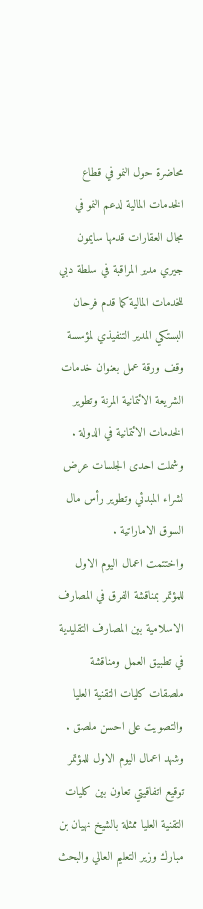محاضرة حول النمو في قطاع الخدمات المالية لدعم النمو في مجال العقارات قدمها سايمون جيري مدير المراقبة في سلطة دبي للخدمات المالية كما قدم فرحان البستكي المدير التنفيذي لمؤسسة وقف ورقة عمل بعنوان خدمات الشريعة الائتمانية المرنة وتطوير الخدمات الائتمانية في الدولة .
وشملت احدى الجلسات عرض لشراء المبدئي وتطوير رأس مال السوق الاماراتية .
واختتمت اعمال اليوم الاول للمؤتمر بمناقشة الفرق في المصارف الاسلامية بين المصارف التقليدية في تطبيق العمل ومناقشة ملصقات كليات التقنية العليا والتصويت على احسن ملصق .
وشهد اعمال اليوم الاول للمؤتمر توقيع اتفاقيتي تعاون بين كليات التقنية العليا ممثلة بالشيخ نهيان بن مبارك وزير التعليم العالي والبحث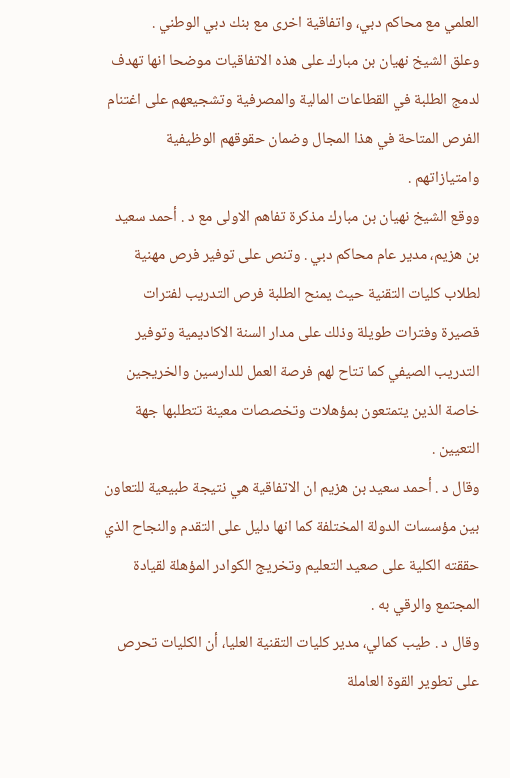العلمي مع محاكم دبي، واتفاقية اخرى مع بنك دبي الوطني .
وعلق الشيخ نهيان بن مبارك على هذه الاتفاقيات موضحا انها تهدف لدمج الطلبة في القطاعات المالية والمصرفية وتشجيعهم على اغتنام الفرص المتاحة في هذا المجال وضمان حقوقهم الوظيفية وامتيازاتهم .
ووقع الشيخ نهيان بن مبارك مذكرة تفاهم الاولى مع د . أحمد سعيد بن هزيم، مدير عام محاكم دبي . وتنص على توفير فرص مهنية لطلاب كليات التقنية حيث يمنح الطلبة فرص التدريب لفترات قصيرة وفترات طويلة وذلك على مدار السنة الاكاديمية وتوفير التدريب الصيفي كما تتاح لهم فرصة العمل للدارسين والخريجين خاصة الذين يتمتعون بمؤهلات وتخصصات معينة تتطلبها جهة التعيين .
وقال د . أحمد سعيد بن هزيم ان الاتفاقية هي نتيجة طبيعية للتعاون بين مؤسسات الدولة المختلفة كما انها دليل على التقدم والنجاح الذي حققته الكلية على صعيد التعليم وتخريج الكوادر المؤهلة لقيادة المجتمع والرقي به .
وقال د . طيب كمالي، مدير كليات التقنية العليا، أن الكليات تحرص على تطوير القوة العاملة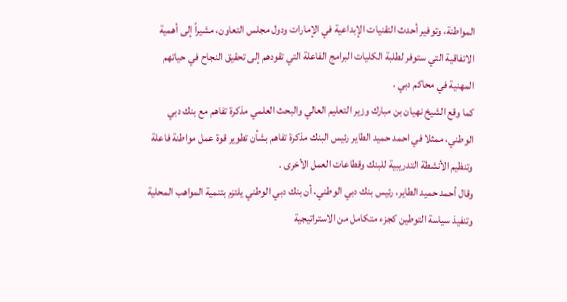المواطنة، وتوفير أحدث التقنيات الإبداعية في الإمارات ودول مجلس التعاون، مشيراً إلى أهمية الاتفاقية التي ستوفر لطلبة الكليات البرامج الفاعلة التي تقودهم إلى تحقيق النجاح في حياتهم المهنية في محاكم دبي .
كما وقع الشيخ نهيان بن مبارك وزير التعليم العالي والبحث العلمي مذكرة تفاهم مع بنك دبي الوطني، ممثلا في احمد حميد الطاير رئيس البنك مذكرة تفاهم بشأن تطوير قوة عمل مواطنة فاعلة وتنظيم الأنشطة التدريبية للبنك وقطاعات العمل الأخرى .
وقال أحمد حميد الطاير، رئيس بنك دبي الوطني، أن بنك دبي الوطني يلتزم بتنمية المواهب المحلية وتنفيذ سياسة التوطين كجزء متكامل من الاستراتيجية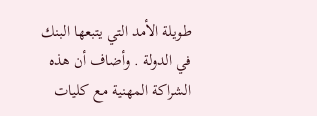طويلة الأمد التي يتبعها البنك في الدولة . وأضاف أن هذه الشراكة المهنية مع كليات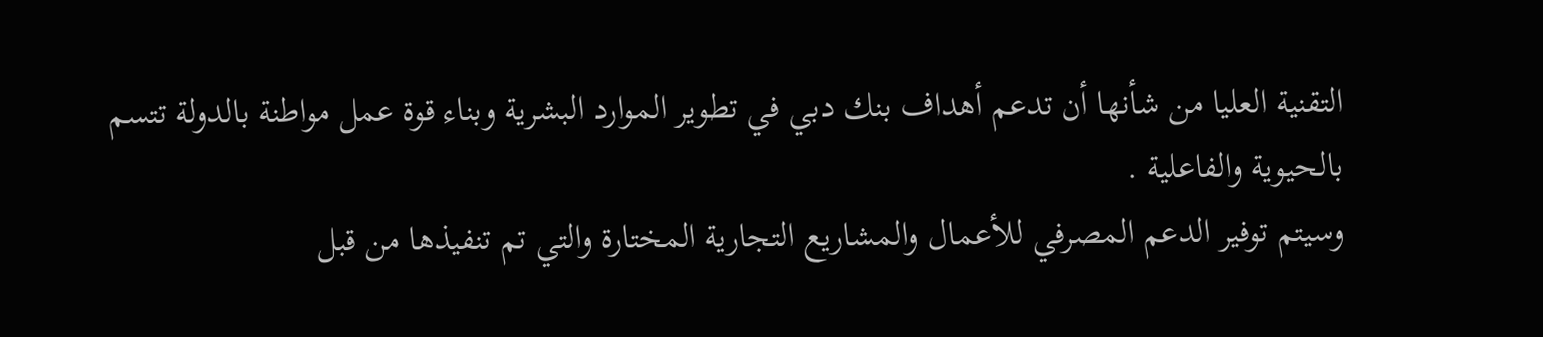التقنية العليا من شأنها أن تدعم أهداف بنك دبي في تطوير الموارد البشرية وبناء قوة عمل مواطنة بالدولة تتسم بالحيوية والفاعلية .
وسيتم توفير الدعم المصرفي للأعمال والمشاريع التجارية المختارة والتي تم تنفيذها من قبل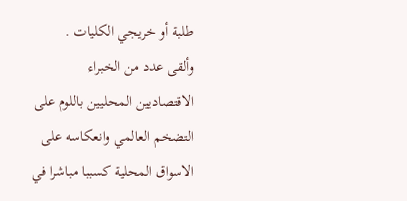طلبة أو خريجي الكليات .
وألقى عدد من الخبراء الاقتصاديين المحليين باللوم على التضخم العالمي وانعكاسه على الاسواق المحلية كسببا مباشرا في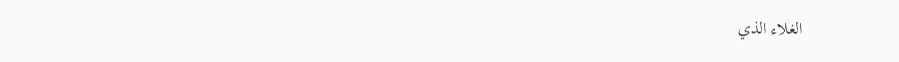الغلاء الذي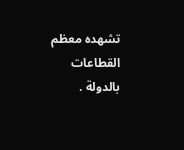تشهده معظم القطاعات بالدولة .